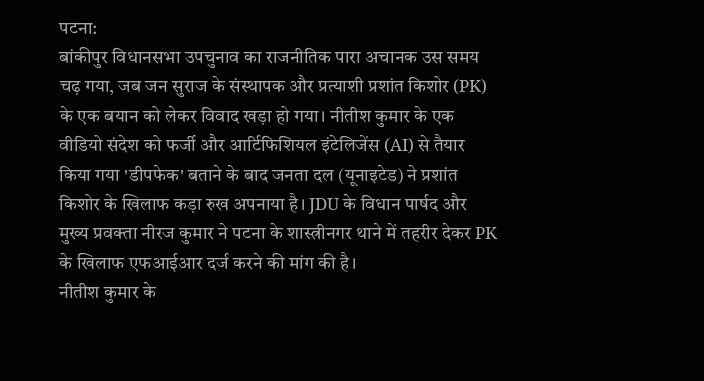पटना:
बांकीपुर विधानसभा उपचुनाव का राजनीतिक पारा अचानक उस समय चढ़ गया, जब जन सुराज के संस्थापक और प्रत्याशी प्रशांत किशोर (PK) के एक बयान को लेकर विवाद खड़ा हो गया। नीतीश कुमार के एक वीडियो संदेश को फर्जी और आर्टिफिशियल इंटेलिजेंस (AI) से तैयार किया गया 'डीपफेक' बताने के बाद जनता दल (यूनाइटेड) ने प्रशांत किशोर के खिलाफ कड़ा रुख अपनाया है। JDU के विधान पार्षद और मुख्य प्रवक्ता नीरज कुमार ने पटना के शास्त्रीनगर थाने में तहरीर देकर PK के खिलाफ एफआईआर दर्ज करने की मांग की है।
नीतीश कुमार के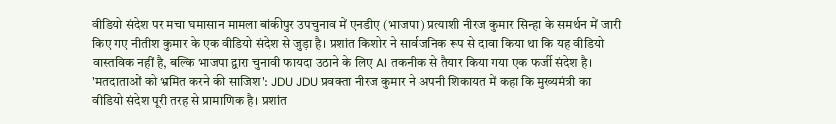वीडियो संदेश पर मचा घमासान मामला बांकीपुर उपचुनाव में एनडीए (भाजपा) प्रत्याशी नीरज कुमार सिन्हा के समर्थन में जारी किए गए नीतीश कुमार के एक वीडियो संदेश से जुड़ा है। प्रशांत किशोर ने सार्वजनिक रूप से दावा किया था कि यह वीडियो वास्तविक नहीं है, बल्कि भाजपा द्वारा चुनावी फायदा उठाने के लिए AI तकनीक से तैयार किया गया एक फर्जी संदेश है।
'मतदाताओं को भ्रमित करने की साजिश': JDU JDU प्रवक्ता नीरज कुमार ने अपनी शिकायत में कहा कि मुख्यमंत्री का वीडियो संदेश पूरी तरह से प्रामाणिक है। प्रशांत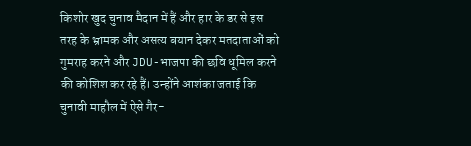किशोर खुद चुनाव मैदान में हैं और हार के डर से इस तरह के भ्रामक और असत्य बयान देकर मतदाताओं को गुमराह करने और JDU-भाजपा की छवि धूमिल करने की कोशिश कर रहे हैं। उन्होंने आशंका जताई कि चुनावी माहौल में ऐसे गैर-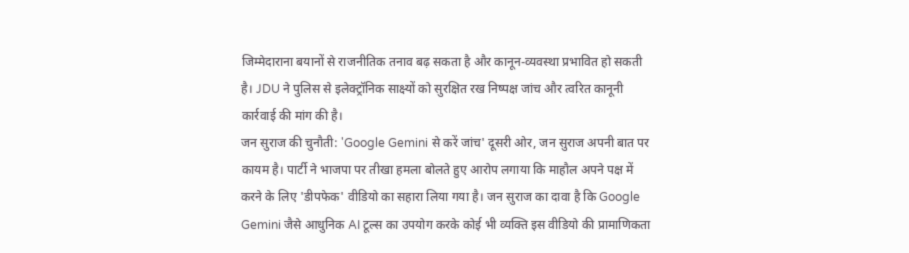जिम्मेदाराना बयानों से राजनीतिक तनाव बढ़ सकता है और कानून-व्यवस्था प्रभावित हो सकती है। JDU ने पुलिस से इलेक्ट्रॉनिक साक्ष्यों को सुरक्षित रख निष्पक्ष जांच और त्वरित कानूनी कार्रवाई की मांग की है।
जन सुराज की चुनौती: 'Google Gemini से करें जांच' दूसरी ओर, जन सुराज अपनी बात पर कायम है। पार्टी ने भाजपा पर तीखा हमला बोलते हुए आरोप लगाया कि माहौल अपने पक्ष में करने के लिए 'डीपफेक' वीडियो का सहारा लिया गया है। जन सुराज का दावा है कि Google Gemini जैसे आधुनिक AI टूल्स का उपयोग करके कोई भी व्यक्ति इस वीडियो की प्रामाणिकता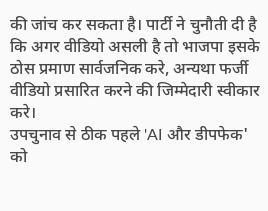की जांच कर सकता है। पार्टी ने चुनौती दी है कि अगर वीडियो असली है तो भाजपा इसके ठोस प्रमाण सार्वजनिक करे, अन्यथा फर्जी वीडियो प्रसारित करने की जिम्मेदारी स्वीकार करे।
उपचुनाव से ठीक पहले 'AI और डीपफेक' को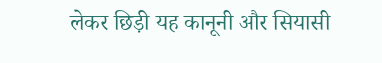लेकर छिड़ी यह कानूनी और सियासी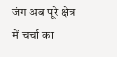जंग अब पूरे क्षेत्र में चर्चा का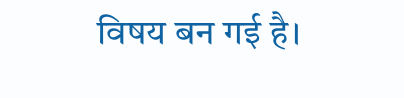विषय बन गई है।